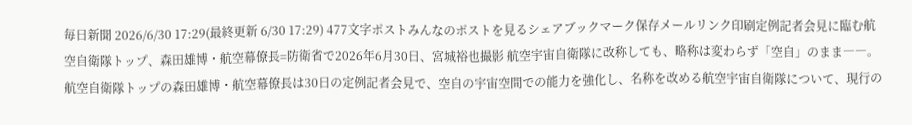毎日新聞 2026/6/30 17:29(最終更新 6/30 17:29) 477文字ポストみんなのポストを見るシェアブックマーク保存メールリンク印刷定例記者会見に臨む航空自衛隊トップ、森田雄博・航空幕僚長=防衛省で2026年6月30日、宮城裕也撮影 航空宇宙自衛隊に改称しても、略称は変わらず「空自」のまま――。航空自衛隊トップの森田雄博・航空幕僚長は30日の定例記者会見で、空自の宇宙空間での能力を強化し、名称を改める航空宇宙自衛隊について、現行の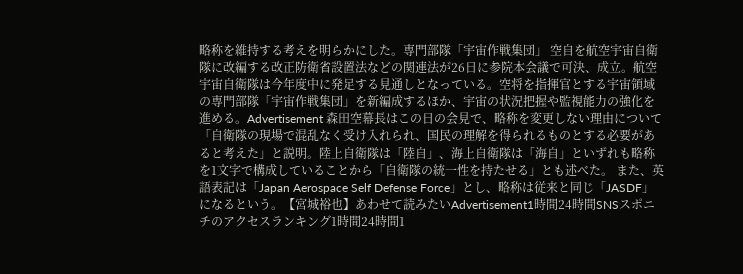略称を維持する考えを明らかにした。専門部隊「宇宙作戦集団」 空自を航空宇宙自衛隊に改編する改正防衛省設置法などの関連法が26日に参院本会議で可決、成立。航空宇宙自衛隊は今年度中に発足する見通しとなっている。空将を指揮官とする宇宙領域の専門部隊「宇宙作戦集団」を新編成するほか、宇宙の状況把握や監視能力の強化を進める。Advertisement 森田空幕長はこの日の会見で、略称を変更しない理由について「自衛隊の現場で混乱なく受け入れられ、国民の理解を得られるものとする必要があると考えた」と説明。陸上自衛隊は「陸自」、海上自衛隊は「海自」といずれも略称を1文字で構成していることから「自衛隊の統一性を持たせる」とも述べた。 また、英語表記は「Japan Aerospace Self Defense Force」とし、略称は従来と同じ「JASDF」になるという。【宮城裕也】あわせて読みたいAdvertisement1時間24時間SNSスポニチのアクセスランキング1時間24時間1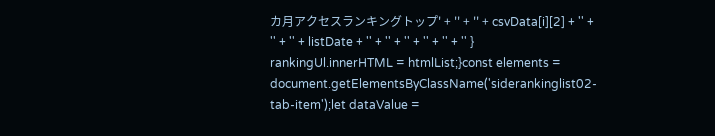カ月アクセスランキングトップ' + '' + '' + csvData[i][2] + '' + '' + '' + listDate + '' + '' + '' + '' + '' + '' } rankingUl.innerHTML = htmlList;}const elements = document.getElementsByClassName('siderankinglist02-tab-item');let dataValue =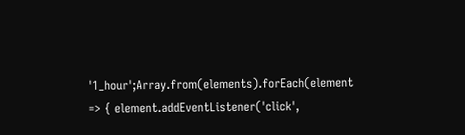'1_hour';Array.from(elements).forEach(element => { element.addEventListener('click',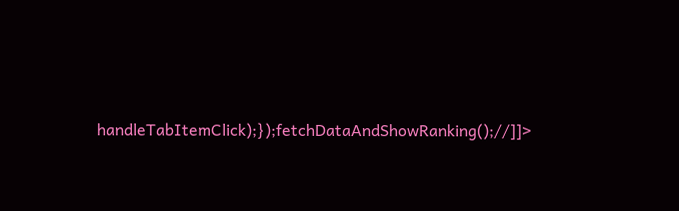handleTabItemClick);});fetchDataAndShowRanking();//]]>